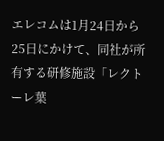エレコムは1月24日から25日にかけて、同社が所有する研修施設「レクトーレ葉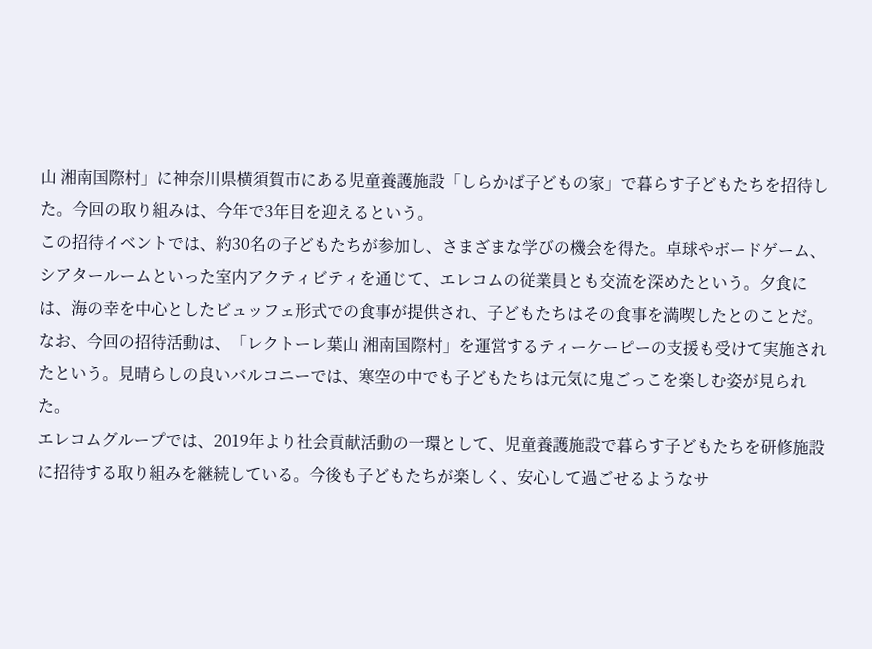山 湘南国際村」に神奈川県横須賀市にある児童養護施設「しらかば子どもの家」で暮らす子どもたちを招待した。今回の取り組みは、今年で3年目を迎えるという。
この招待イベントでは、約30名の子どもたちが参加し、さまざまな学びの機会を得た。卓球やボードゲーム、シアタールームといった室内アクティビティを通じて、エレコムの従業員とも交流を深めたという。夕食には、海の幸を中心としたビュッフェ形式での食事が提供され、子どもたちはその食事を満喫したとのことだ。
なお、今回の招待活動は、「レクトーレ葉山 湘南国際村」を運営するティーケーピーの支援も受けて実施されたという。見晴らしの良いバルコニーでは、寒空の中でも子どもたちは元気に鬼ごっこを楽しむ姿が見られた。
エレコムグループでは、2019年より社会貢献活動の一環として、児童養護施設で暮らす子どもたちを研修施設に招待する取り組みを継続している。今後も子どもたちが楽しく、安心して過ごせるようなサ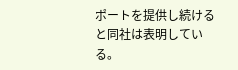ポートを提供し続けると同社は表明している。